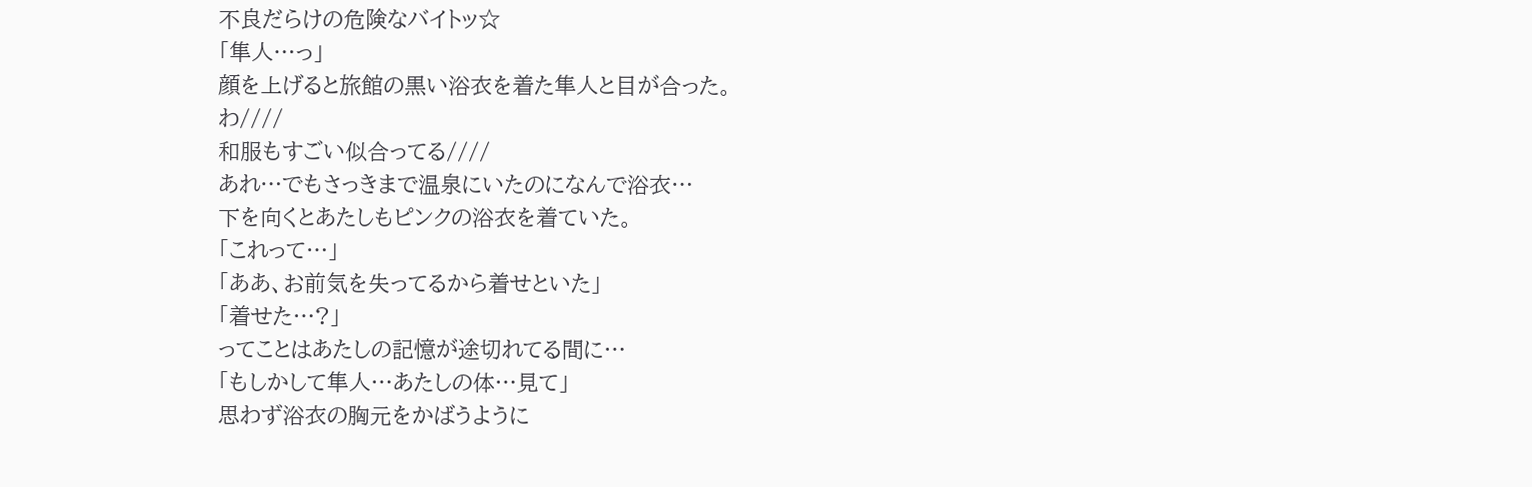不良だらけの危険なバイトッ☆
「隼人…っ」
顔を上げると旅館の黒い浴衣を着た隼人と目が合った。
わ////
和服もすごい似合ってる////
あれ…でもさっきまで温泉にいたのになんで浴衣…
下を向くとあたしもピンクの浴衣を着ていた。
「これって…」
「ああ、お前気を失ってるから着せといた」
「着せた…?」
ってことはあたしの記憶が途切れてる間に…
「もしかして隼人…あたしの体…見て」
思わず浴衣の胸元をかばうように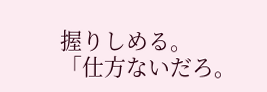握りしめる。
「仕方ないだろ。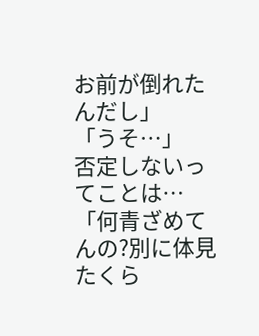お前が倒れたんだし」
「うそ…」
否定しないってことは…
「何青ざめてんの?別に体見たくら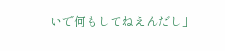いで何もしてねえんだし」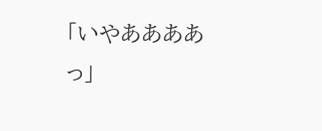「いやああああっ」